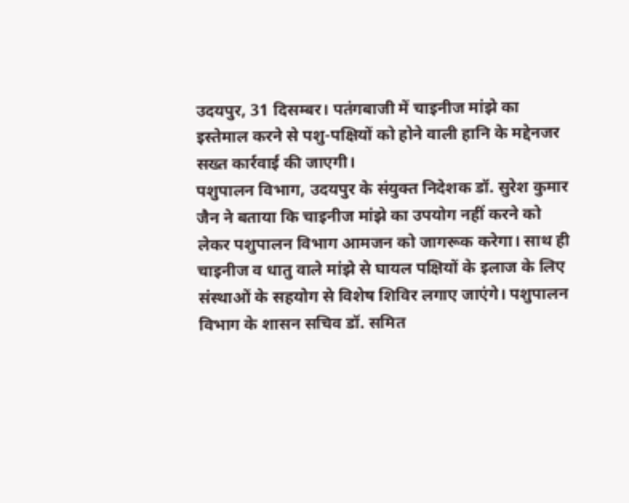उदयपुर, 31 दिसम्बर। पतंगबाजी में चाइनीज मांझे का इस्तेमाल करने से पशु-पक्षियों को होने वाली हानि के मद्देनजर सख्त कार्रवाई की जाएगी।
पशुपालन विभाग, उदयपुर के संयुक्त निदेशक डॉ. सुरेश कुमार जैन ने बताया कि चाइनीज मांझे का उपयोग नहीं करने को लेकर पशुपालन विभाग आमजन को जागरूक करेगा। साथ ही चाइनीज व धातु वाले मांझे से घायल पक्षियों के इलाज के लिए संस्थाओं के सहयोग से विशेष शिविर लगाए जाएंगे। पशुपालन विभाग के शासन सचिव डॉ. समित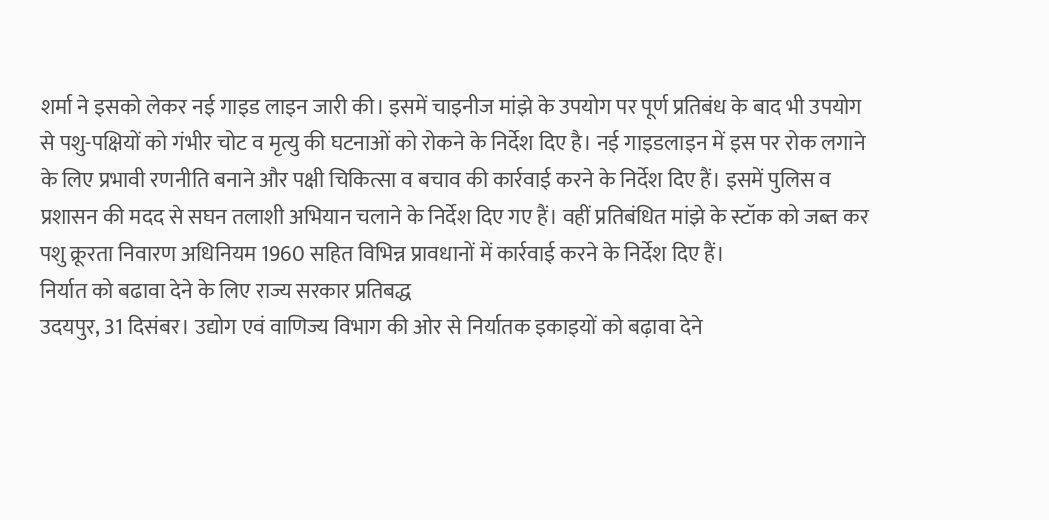शर्मा ने इसको लेकर नई गाइड लाइन जारी की। इसमें चाइनीज मांझे के उपयोग पर पूर्ण प्रतिबंध के बाद भी उपयोग से पशु-पक्षियों को गंभीर चोट व मृत्यु की घटनाओं को रोकने के निर्देश दिए है। नई गाइडलाइन में इस पर रोक लगाने के लिए प्रभावी रणनीति बनाने और पक्षी चिकित्सा व बचाव की कार्रवाई करने के निर्देश दिए हैं। इसमें पुलिस व प्रशासन की मदद से सघन तलाशी अभियान चलाने के निर्देश दिए गए हैं। वहीं प्रतिबंधित मांझे के स्टॉक को जब्त कर पशु क्रूरता निवारण अधिनियम 1960 सहित विभिन्न प्रावधानों में कार्रवाई करने के निर्देश दिए हैं।
निर्यात को बढावा देने के लिए राज्य सरकार प्रतिबद्ध
उदयपुर, 31 दिसंबर। उद्योग एवं वाणिज्य विभाग की ओर से निर्यातक इकाइयों को बढ़ावा देने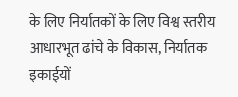के लिए निर्यातकों के लिए विश्व स्तरीय आधारभूत ढांचे के विकास, निर्यातक इकाईयों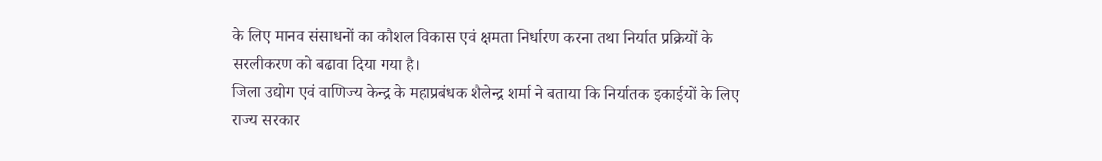के लिए मानव संसाधनों का कौशल विकास एवं क्षमता निर्धारण करना तथा निर्यात प्रक्रियों के सरलीकरण को बढावा दिया गया है।
जिला उद्योग एवं वाणिज्य केन्द्र के महाप्रबंधक शैलेन्द्र शर्मा ने बताया कि निर्यातक इकाईयों के लिए राज्य सरकार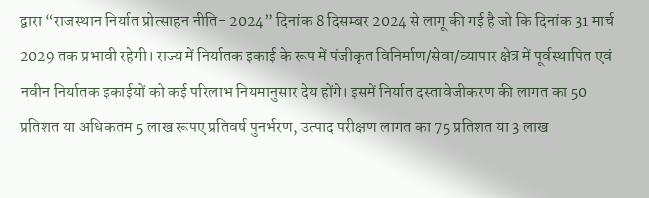द्वारा “राजस्थान निर्यात प्रोत्साहन नीति- 2024” दिनांक 8 दिसम्बर 2024 से लागू की गई है जो कि दिनांक 31 मार्च 2029 तक प्रभावी रहेगी। राज्य में निर्यातक इकाई के रूप में पंजीकृत विनिर्माण/सेवा/व्यापार क्षेत्र में पूर्वस्थापित एवं नवीन निर्यातक इकाईयों को कई परिलाभ नियमानुसार देय होंगे। इसमें निर्यात दस्तावेजीकरण की लागत का 50 प्रतिशत या अधिकतम 5 लाख रूपए प्रतिवर्ष पुनर्भरण, उत्पाद परीक्षण लागत का 75 प्रतिशत या 3 लाख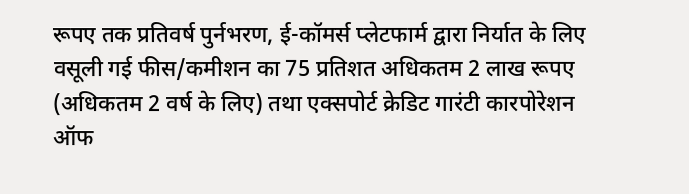रूपए तक प्रतिवर्ष पुर्नभरण, ई-कॉमर्स प्लेटफार्म द्वारा निर्यात के लिए वसूली गई फीस/कमीशन का 75 प्रतिशत अधिकतम 2 लाख रूपए (अधिकतम 2 वर्ष के लिए) तथा एक्सपोर्ट क्रेडिट गारंटी कारपोरेशन ऑफ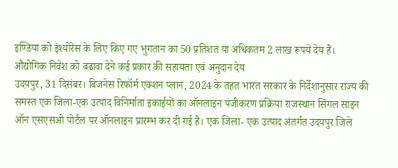इण्डिया को इंश्योरेंस के लिए किए गए भुगतान का 50 प्रतिशत या अधिकतम 2 लाख रूपये देय हैं।
औद्योगिक निवेश को बढावा देने कई प्रकार की सहायता एवं अनुदान देय
उदयपुर, 31 दिसंबर। बिजनेस रिफॉर्म एक्शन प्लान, 2024 के तहत भारत सरकार के निर्देशानुसार राज्य की समस्त एक जिला-एक उत्पाद विनिर्माता इकाईयों का ऑनलाइन पंजीकरण प्रक्रिया राजस्थान सिंगल साइन ऑन एसएसओ पोर्टल पर ऑनलाइन प्रारम्भ कर दी गई है। एक जिला- एक उत्पाद अंतर्गत उदयपुर जिले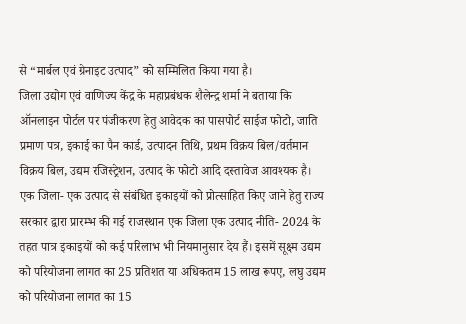से “मार्बल एवं ग्रेनाइट उत्पाद” को सम्मिलित किया गया है।
जिला उद्योग एवं वाणिज्य केंद्र के महाप्रबंधक शैलेन्द्र शर्मा ने बताया कि ऑनलाइन पोर्टल पर पंजीकरण हेतु आवेदक का पासपोर्ट साईज फोटो, जाति प्रमाण पत्र, इकाई का पैन कार्ड, उत्पादन तिथि, प्रथम विक्रय बिल/वर्तमान विक्रय बिल, उद्यम रजिस्ट्रेशन, उत्पाद के फोटो आदि दस्तावेज आवश्यक है।
एक जिला- एक उत्पाद से संबंधित इकाइयों को प्रोत्साहित किए जाने हेतु राज्य सरकार द्वारा प्रारम्भ की गई राजस्थान एक जिला एक उत्पाद नीति- 2024 के तहत पात्र इकाइयों को कई परिलाभ भी नियमानुसार देय हैं। इसमें सूक्ष्म उद्यम को परियोजना लागत का 25 प्रतिशत या अधिकतम 15 लाख रूपए, लघु उद्यम को परियोजना लागत का 15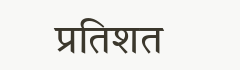प्रतिशत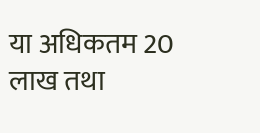या अधिकतम 20 लाख तथा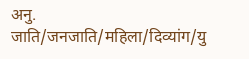अनु. जाति/जनजाति/महिला/दिव्यांग/यु